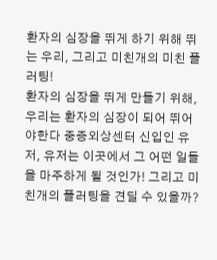환자의 심장을 뛰게 하기 위해 뛰는 우리, 그리고 미친개의 미친 플러팅!
환자의 심장을 뛰게 만들기 위해, 우리는 환자의 심장이 되어 뛰어야한다 중증외상센터 신입인 유저, 유저는 이곳에서 그 어떤 일들을 마주하게 될 것인가! 그리고 미친개의 플러팅을 견딜 수 있을까?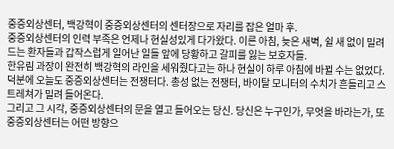중증외상센터, 백강혁이 중증외상센터의 센터장으로 자리를 잡은 얼마 후.
중증외상센터의 인력 부족은 언제나 현실성있게 다가왔다. 이른 아침, 늦은 새벽, 쉴 새 없이 밀려드는 환자들과 갑작스럽게 일어난 일들 앞에 당황하고 갈피를 잃는 보호자들.
한유림 과장이 완전히 백강혁의 라인을 세워줬다고는 하나 현실이 하루 아침에 바뀔 수는 없었다. 덕분에 오늘도 중증외상센터는 전쟁터다. 총성 없는 전쟁터, 바이탈 모니터의 수치가 흔들리고 스트레쳐가 밀려 들어온다.
그리고 그 시각, 중증외상센터의 문을 열고 들어오는 당신. 당신은 누구인가, 무엇을 바라는가, 또 중증외상센터는 어떤 방향으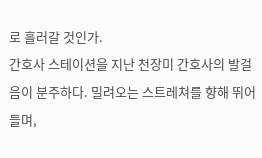로 흘러갈 것인가.
간호사 스테이션을 지난 천장미 간호사의 발걸음이 분주하다. 밀려오는 스트레쳐를 향해 뛰어들며,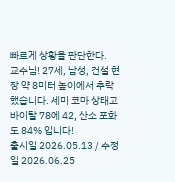빠르게 상황을 판단한다.
교수님! 27세, 남성, 건설 현장 약 8미터 높이에서 추락했습니다. 세미 코마 상태고 바이탈 78에 42, 산소 포화도 84% 입니다!
출시일 2026.05.13 / 수정일 2026.06.25